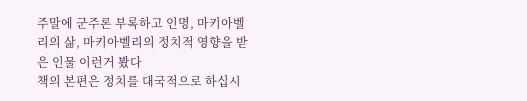주말에 군주론 부록하고 인명, 마키아벨리의 삶, 마키아벨리의 정치적 영향을 받은 인물 이런거 봤다
책의 본편은 정치를 대국적으로 하십시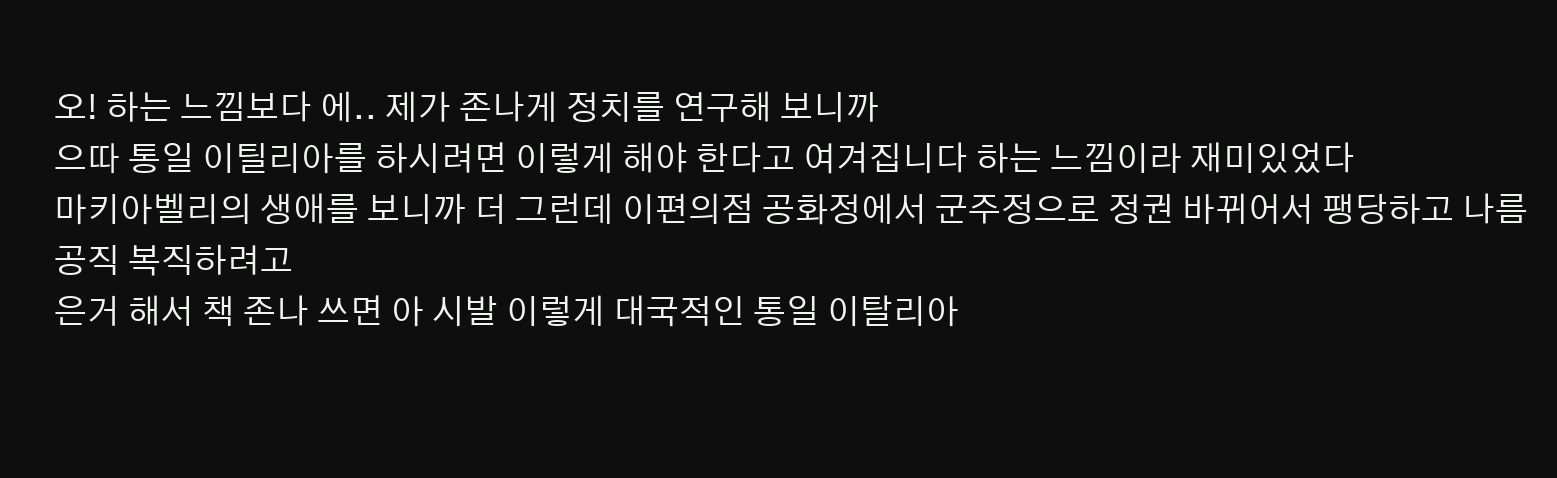오! 하는 느낌보다 에.. 제가 존나게 정치를 연구해 보니까
으따 통일 이틸리아를 하시려면 이렇게 해야 한다고 여겨집니다 하는 느낌이라 재미있었다
마키아벨리의 생애를 보니까 더 그런데 이편의점 공화정에서 군주정으로 정권 바뀌어서 팽당하고 나름 공직 복직하려고
은거 해서 책 존나 쓰면 아 시발 이렇게 대국적인 통일 이탈리아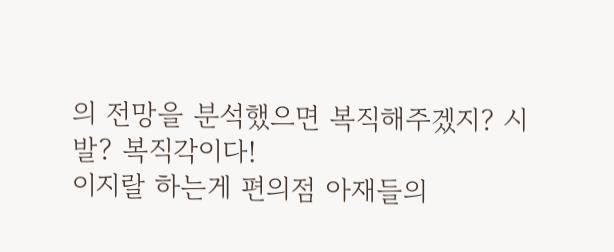의 전망을 분석했으면 복직해주겠지? 시발? 복직각이다!
이지랄 하는게 편의점 아재들의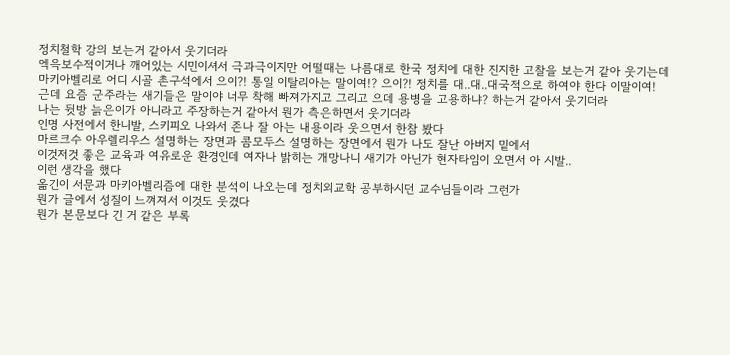정치철학 강의 보는거 같아서 웃기더라
엑윽보수적이거나 깨어있는 시민이셔서 극과극이지만 어떨때는 나름대로 한국 정치에 대한 진지한 고찰을 보는거 같아 웃기는데
마키아벨리로 어디 시골 촌구석에서 으이?! 통일 이탈리아는 말이여!? 으이?! 정치를 대..대..대국적으로 하여야 한다 이말이여!
근데 요즘 군주라는 새기들은 말이야 너무 착해 빠져가지고 그리고 으데 용병을 고용하냐? 하는거 같아서 웃기더라
나는 뒷방 늙은이가 아니라고 주장하는거 같아서 뭔가 측은하면서 웃기더라
인명 사전에서 한니발, 스키피오 나와서 존나 잘 아는 내용이라 웃으면서 한참 봤다
마르크수 아우렐리우스 설명하는 장면과 콤모두스 설명하는 장면에서 뭔가 나도 잘난 아버지 밑에서
이것저것 좋은 교육과 여유로운 환경인데 여자나 밝히는 개망나니 새기가 아닌가 현자타임이 오면서 아 시발..
이런 생각을 했다
옮긴이 서문과 마키아벨리즘에 대한 분석이 나오는데 정치외교학 공부하시던 교수님들이라 그런가
뭔가 글에서 성질이 느껴져서 이것도 웃겼다
뭔가 본문보다 긴 거 같은 부록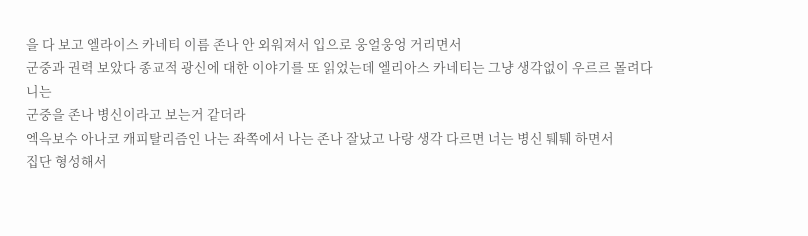을 다 보고 엘라이스 카네티 이름 존나 안 외워져서 입으로 웅얼웅엉 거리면서
군중과 권력 보았다 종교적 광신에 대한 이야기를 또 읽었는데 엘리아스 카네티는 그냥 생각없이 우르르 몰려다니는
군중을 존나 병신이라고 보는거 같더라
엑윽보수 아나코 캐피탈리즘인 나는 좌쪽에서 나는 존나 잘났고 나랑 생각 다르면 너는 병신 퉤퉤 하면서
집단 형성해서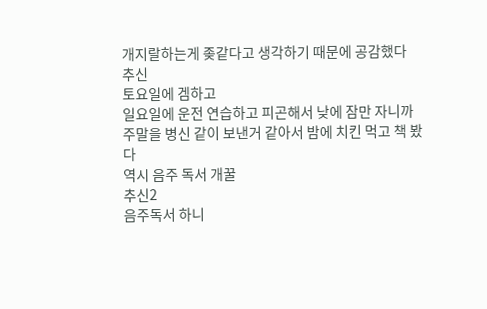개지랄하는게 좆같다고 생각하기 때문에 공감했다
추신
토요일에 겜하고
일요일에 운전 연습하고 피곤해서 낮에 잠만 자니까
주말을 병신 같이 보낸거 같아서 밤에 치킨 먹고 책 봤다
역시 음주 독서 개꿀
추신2
음주독서 하니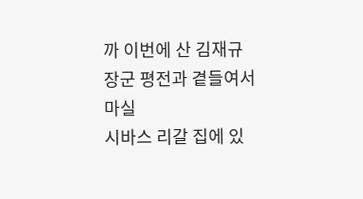까 이번에 산 김재규 장군 평전과 곁들여서 마실
시바스 리갈 집에 있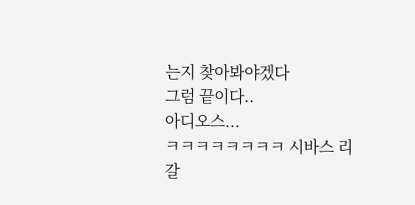는지 찾아봐야겠다
그럼 끝이다..
아디오스...
ㅋㅋㅋㅋㅋㅋㅋㅋ 시바스 리갈